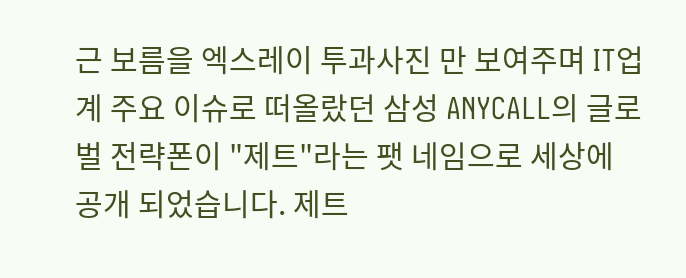근 보름을 엑스레이 투과사진 만 보여주며 IT업계 주요 이슈로 떠올랐던 삼성 ANYCALL의 글로벌 전략폰이 "제트"라는 팻 네임으로 세상에 공개 되었습니다. 제트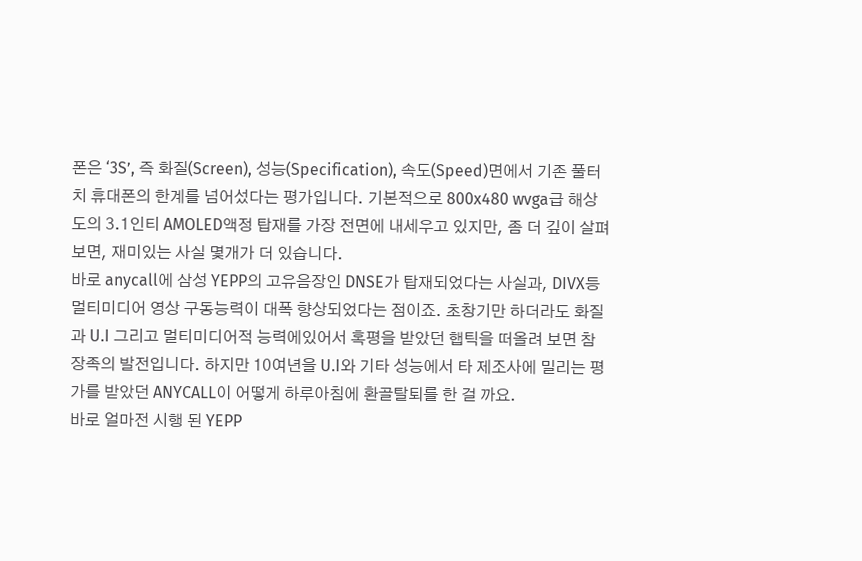폰은 ‘3S’, 즉 화질(Screen), 성능(Specification), 속도(Speed)면에서 기존 풀터치 휴대폰의 한계를 넘어섰다는 평가입니다. 기본적으로 800x480 wvga급 해상도의 3.1인티 AMOLED액정 탑재를 가장 전면에 내세우고 있지만, 좀 더 깊이 살펴 보면, 재미있는 사실 몇개가 더 있습니다.
바로 anycall에 삼성 YEPP의 고유음장인 DNSE가 탑재되었다는 사실과, DIVX등 멀티미디어 영상 구동능력이 대폭 향상되었다는 점이죠. 초창기만 하더라도 화질과 U.I 그리고 멀티미디어적 능력에있어서 혹평을 받았던 햅틱을 떠올려 보면 참 장족의 발전입니다. 하지만 10여년을 U.I와 기타 성능에서 타 제조사에 밀리는 평가를 받았던 ANYCALL이 어떻게 하루아침에 환골탈퇴를 한 걸 까요.
바로 얼마전 시행 된 YEPP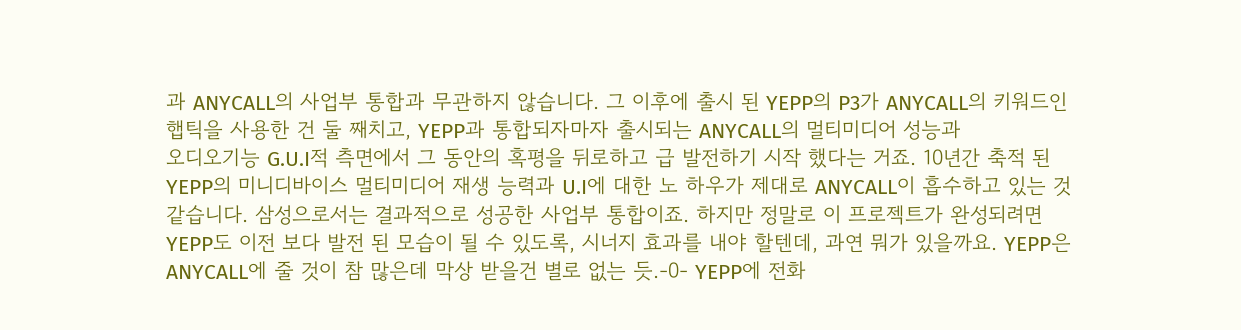과 ANYCALL의 사업부 통합과 무관하지 않습니다. 그 이후에 출시 된 YEPP의 P3가 ANYCALL의 키워드인 햅틱을 사용한 건 둘 째치고, YEPP과 통합되자마자 출시되는 ANYCALL의 멀티미디어 성능과
오디오기능 G.U.I적 측면에서 그 동안의 혹평을 뒤로하고 급 발전하기 시작 했다는 거죠. 10년간 축적 된 YEPP의 미니디바이스 멀티미디어 재생 능력과 U.I에 대한 노 하우가 제대로 ANYCALL이 흡수하고 있는 것 같습니다. 삼성으로서는 결과적으로 성공한 사업부 통합이죠. 하지만 정말로 이 프로젝트가 완성되려면 YEPP도 이전 보다 발전 된 모습이 될 수 있도록, 시너지 효과를 내야 할텐데, 과연 뭐가 있을까요. YEPP은 ANYCALL에 줄 것이 참 많은데 막상 받을건 별로 없는 듯.-0- YEPP에 전화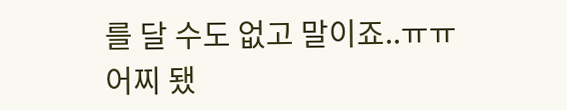를 달 수도 없고 말이죠..ㅠㅠ
어찌 됐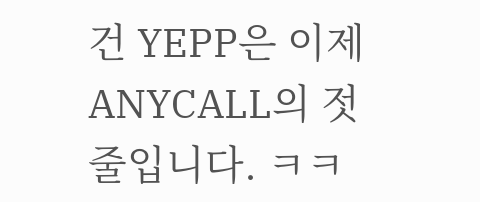건 YEPP은 이제 ANYCALL의 젓줄입니다. ㅋㅋ